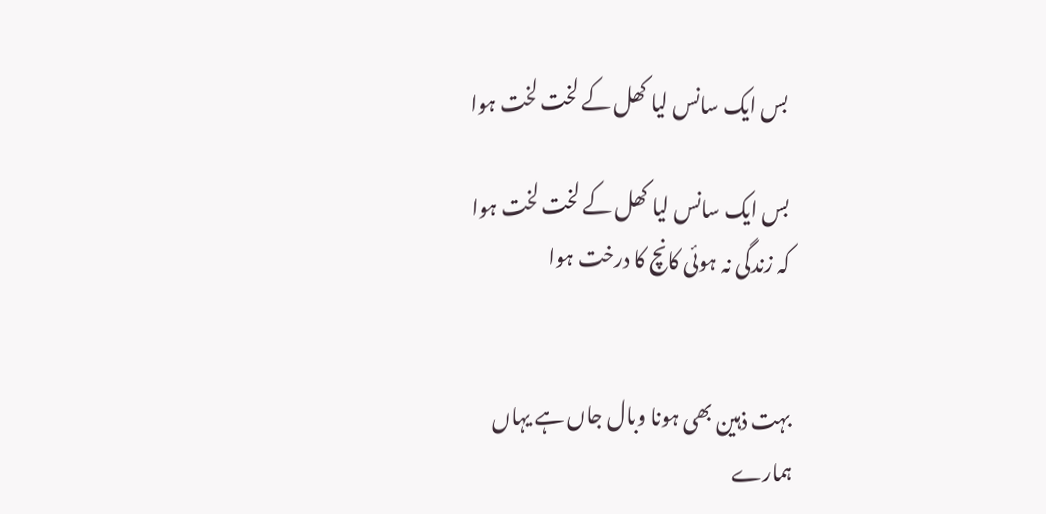بس ایک سانس لیا کھل کے لخت لخت ہوا

بس ایک سانس لیا کھل کے لخت لخت ہوا
کہ زندگی نہ ہوئی کانچ کا درخت ہوا


بہت ذہین بھی ہونا وبال جاں ہے یہاں
ہمارے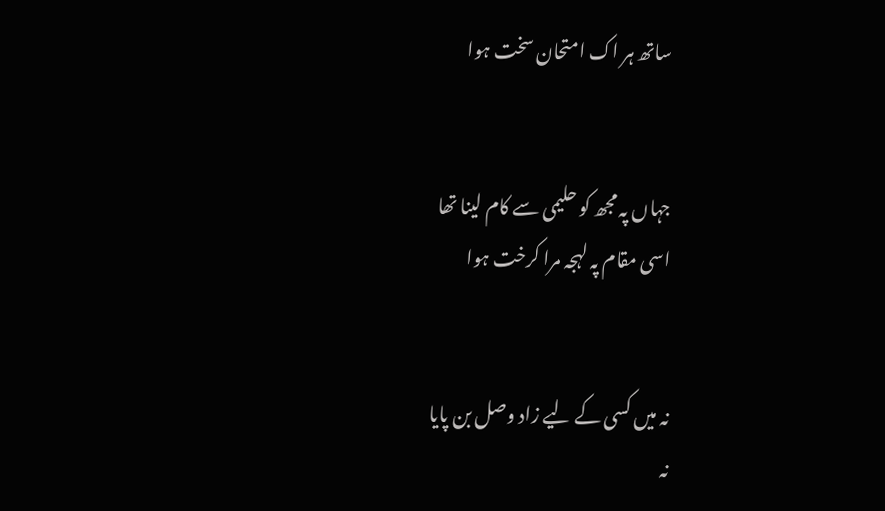ساتھ ہر اک امتحان سخت ہوا


جہاں پہ مجھ کو حلیمی سے کام لینا تھا
اسی مقام پہ لہجہ مرا کرخت ہوا


نہ میں کسی کے لیے زاد وصل بن پایا
نہ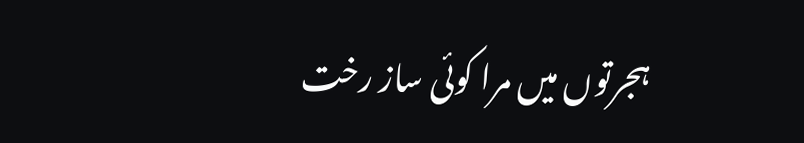ہجرتوں میں مرا کوئی ساز رخت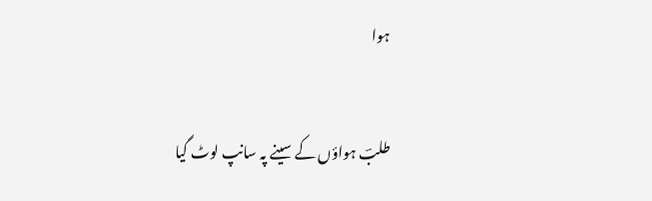ہوا


طلبؔ ہواؤں کے سینے پہ سانپ لوٹ گیا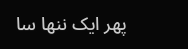پھر ایک ننھا سا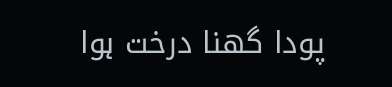پودا گھنا درخت ہوا